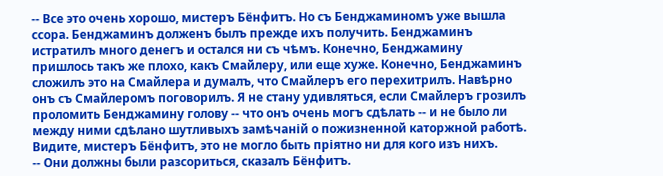-- Все это очень хорошо, мистеръ Бёнфитъ. Но съ Бенджаминомъ уже вышла ссора. Бенджаминъ долженъ былъ прежде ихъ получить. Бенджаминъ истратилъ много денегъ и остался ни съ чѣмъ. Конечно, Бенджамину пришлось такъ же плохо, какъ Смайлеру, или еще хуже. Конечно, Бенджаминъ сложилъ это на Смайлера и думалъ, что Смайлеръ его перехитрилъ. Навѣрно онъ съ Смайлеромъ поговорилъ. Я не стану удивляться, если Смайлеръ грозилъ проломить Бенджамину голову -- что онъ очень могъ сдѣлать -- и не было ли между ними сдѣлано шутливыхъ замѣчаній о пожизненной каторжной работѣ. Видите, мистеръ Бёнфитъ, это не могло быть пріятно ни для кого изъ нихъ.
-- Они должны были разсориться, сказалъ Бёнфитъ.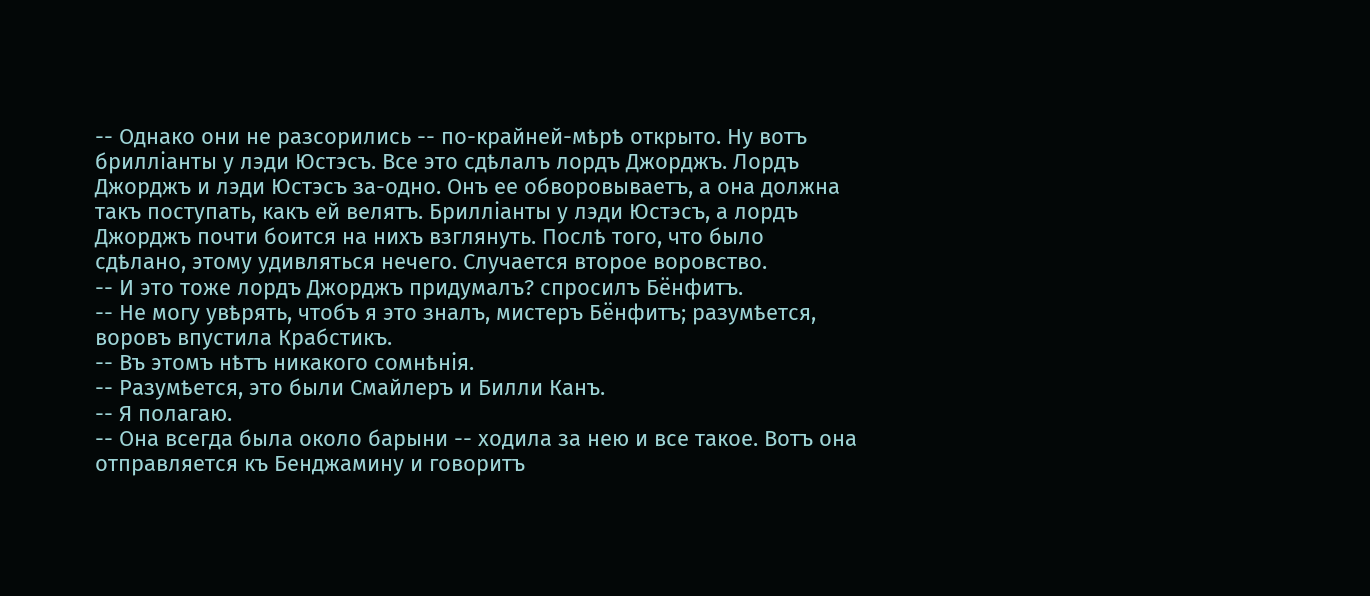-- Однако они не разсорились -- по-крайней-мѣрѣ открыто. Ну вотъ брилліанты у лэди Юстэсъ. Все это сдѣлалъ лордъ Джорджъ. Лордъ Джорджъ и лэди Юстэсъ за-одно. Онъ ее обворовываетъ, а она должна такъ поступать, какъ ей велятъ. Брилліанты у лэди Юстэсъ, а лордъ Джорджъ почти боится на нихъ взглянуть. Послѣ того, что было сдѣлано, этому удивляться нечего. Случается второе воровство.
-- И это тоже лордъ Джорджъ придумалъ? спросилъ Бёнфитъ.
-- Не могу увѣрять, чтобъ я это зналъ, мистеръ Бёнфитъ; разумѣется, воровъ впустила Крабстикъ.
-- Въ этомъ нѣтъ никакого сомнѣнія.
-- Разумѣется, это были Смайлеръ и Билли Канъ.
-- Я полагаю.
-- Она всегда была около барыни -- ходила за нею и все такое. Вотъ она отправляется къ Бенджамину и говоритъ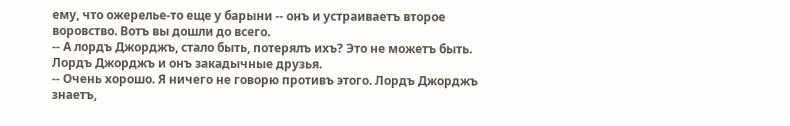ему, что ожерелье-то еще у барыни -- онъ и устраиваетъ второе воровство. Вотъ вы дошли до всего.
-- А лордъ Джорджъ, стало быть, потерялъ ихъ? Это не можетъ быть. Лордъ Джорджъ и онъ закадычные друзья.
-- Очень хорошо. Я ничего не говорю противъ этого. Лордъ Джорджъ знаетъ,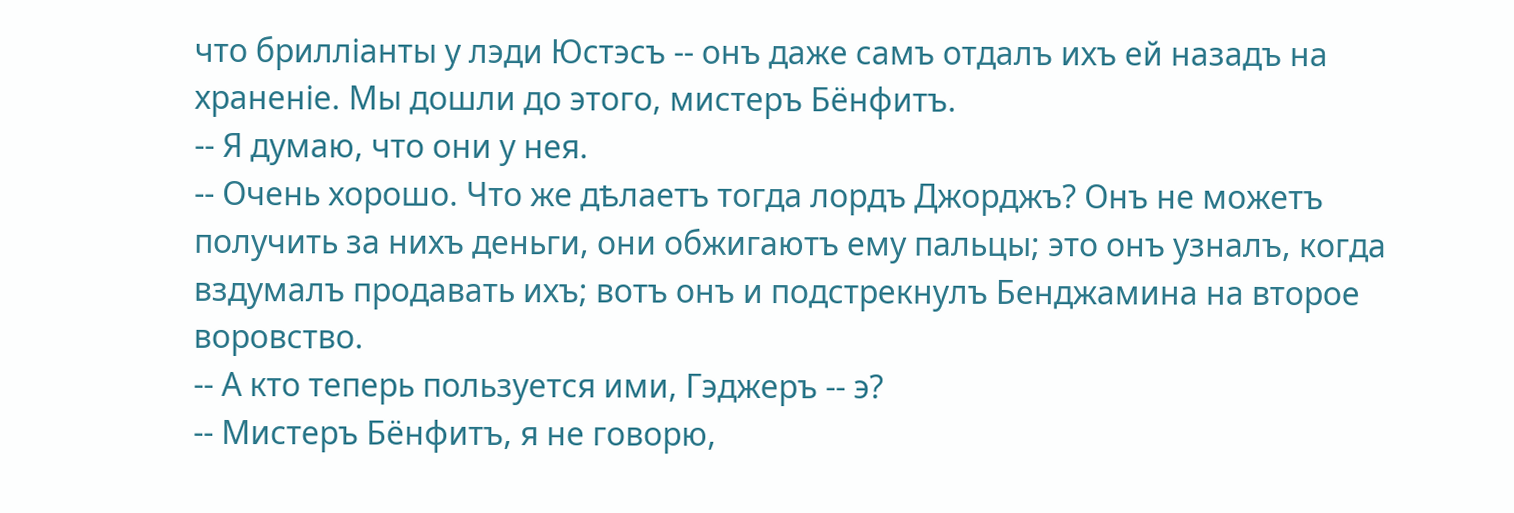что брилліанты у лэди Юстэсъ -- онъ даже самъ отдалъ ихъ ей назадъ на храненіе. Мы дошли до этого, мистеръ Бёнфитъ.
-- Я думаю, что они у нея.
-- Очень хорошо. Что же дѣлаетъ тогда лордъ Джорджъ? Онъ не можетъ получить за нихъ деньги, они обжигаютъ ему пальцы; это онъ узналъ, когда вздумалъ продавать ихъ; вотъ онъ и подстрекнулъ Бенджамина на второе воровство.
-- А кто теперь пользуется ими, Гэджеръ -- э?
-- Мистеръ Бёнфитъ, я не говорю,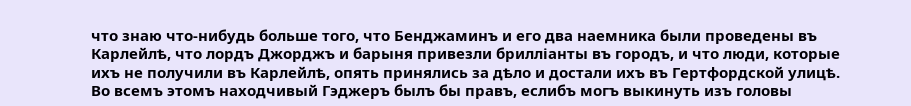что знаю что-нибудь больше того, что Бенджаминъ и его два наемника были проведены въ Карлейлѣ, что лордъ Джорджъ и барыня привезли брилліанты въ городъ, и что люди, которые ихъ не получили въ Карлейлѣ, опять принялись за дѣло и достали ихъ въ Гертфордской улицѣ.
Во всемъ этомъ находчивый Гэджеръ былъ бы правъ, еслибъ могъ выкинуть изъ головы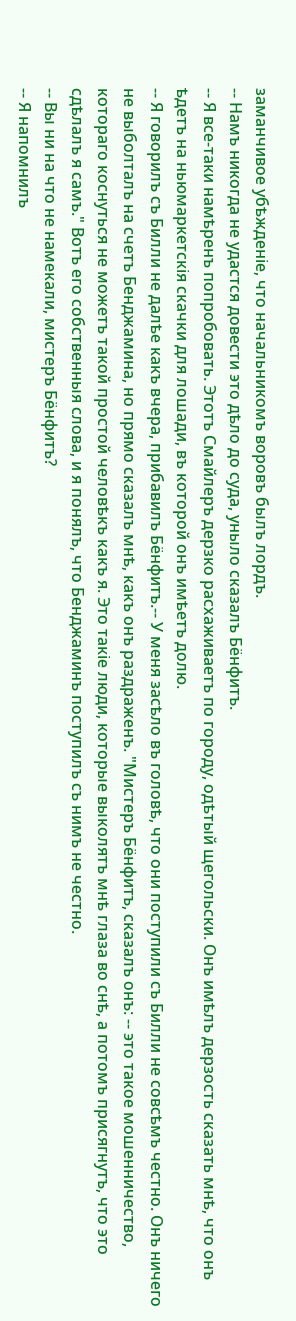заманчивое убѣжденіе, что начальникомъ воровъ былъ лордъ.
-- Намъ никогда не удастся довести это дѣло до суда, уныло сказалъ Бёнфитъ.
-- Я все-таки намѣренъ попробовать. Этотъ Смайлеръ дерзко расхаживаетъ по городу, одѣтый щегольски. Онъ имѣлъ дерзость сказать мнѣ, что онъ ѣдетъ на ньюмаркетскія скачки для лошади, въ которой онъ имѣетъ долю.
-- Я говорилъ съ Билли не далѣе какъ вчера, прибавилъ Бёнфитъ.-- У меня засѣло въ головѣ, что они поступили съ Билли не совсѣмъ честно. Онъ ничего не выболталъ на счетъ Бенджамина, но прямо сказалъ мнѣ, какъ онъ раздраженъ. "Мистеръ Бёнфитъ, сказалъ онъ: -- это такое мошенничество, котораго коснуться не можетъ такой простой человѣкъ какъ я. Это такіе люди, которые выколятъ мнѣ глаза во снѣ, а потомъ присягнутъ, что это сдѣлалъ я самъ." Вотъ его собственныя слова, и я понялъ, что Бенджаминъ поступилъ съ нимъ не честно.
-- Вы ни на что не намекали, мистеръ Бёнфитъ?
-- Я напомнилъ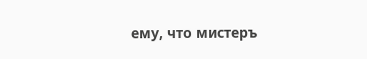ему, что мистеръ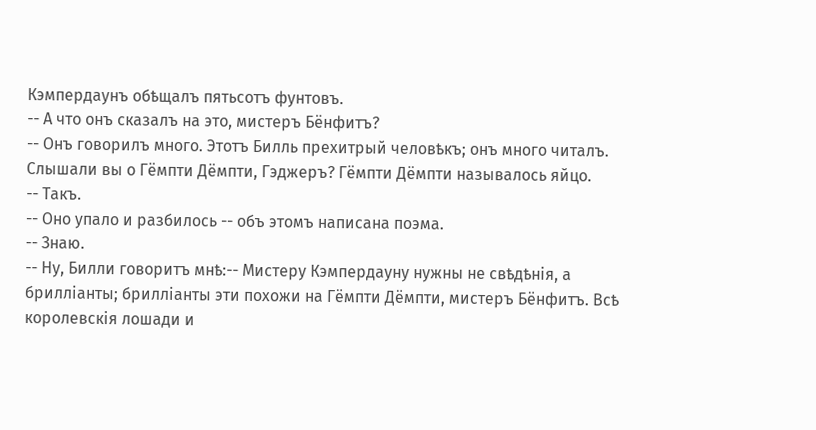Кэмпердаунъ обѣщалъ пятьсотъ фунтовъ.
-- А что онъ сказалъ на это, мистеръ Бёнфитъ?
-- Онъ говорилъ много. Этотъ Билль прехитрый человѣкъ; онъ много читалъ. Слышали вы о Гёмпти Дёмпти, Гэджеръ? Гёмпти Дёмпти называлось яйцо.
-- Такъ.
-- Оно упало и разбилось -- объ этомъ написана поэма.
-- Знаю.
-- Ну, Билли говоритъ мнѣ:-- Мистеру Кэмпердауну нужны не свѣдѣнія, а брилліанты; брилліанты эти похожи на Гёмпти Дёмпти, мистеръ Бёнфитъ. Всѣ королевскія лошади и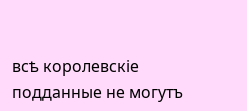всѣ королевскіе подданные не могутъ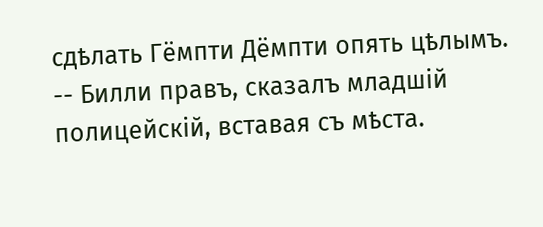сдѣлать Гёмпти Дёмпти опять цѣлымъ.
-- Билли правъ, сказалъ младшій полицейскій, вставая съ мѣста.